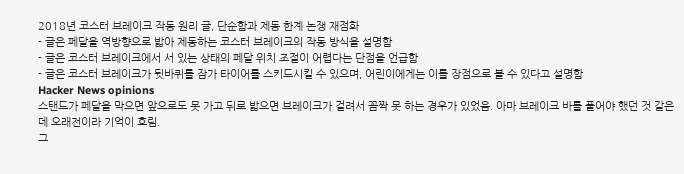2018년 코스터 브레이크 작동 원리 글, 단순함과 제동 한계 논쟁 재점화
- 글은 페달을 역방향으로 밟아 제동하는 코스터 브레이크의 작동 방식을 설명함
- 글은 코스터 브레이크에서 서 있는 상태의 페달 위치 조절이 어렵다는 단점을 언급함
- 글은 코스터 브레이크가 뒷바퀴를 잠가 타이어를 스키드시킬 수 있으며, 어린이에게는 이를 장점으로 볼 수 있다고 설명함
Hacker News opinions
스탠드가 페달을 막으면 앞으로도 못 가고 뒤로 밟으면 브레이크가 걸려서 꼼짝 못 하는 경우가 있었음. 아마 브레이크 바를 풀어야 했던 것 같은데 오래전이라 기억이 흐림.
그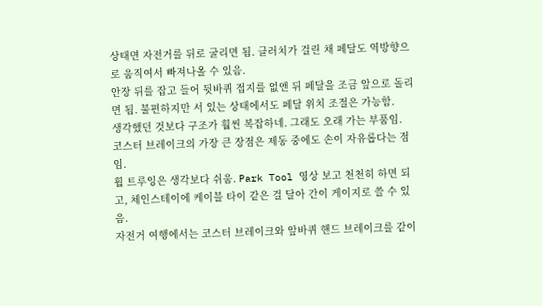상태면 자전거를 뒤로 굴리면 됨. 클러치가 걸린 채 페달도 역방향으로 움직여서 빠져나올 수 있음.
안장 뒤를 잡고 들어 뒷바퀴 접지를 없앤 뒤 페달을 조금 앞으로 돌리면 됨. 불편하지만 서 있는 상태에서도 페달 위치 조절은 가능함.
생각했던 것보다 구조가 훨씬 복잡하네. 그래도 오래 가는 부품임.
코스터 브레이크의 가장 큰 장점은 제동 중에도 손이 자유롭다는 점임.
휠 트루잉은 생각보다 쉬움. Park Tool 영상 보고 천천히 하면 되고, 체인스테이에 케이블 타이 같은 걸 달아 간이 게이지로 쓸 수 있음.
자전거 여행에서는 코스터 브레이크와 앞바퀴 핸드 브레이크를 같이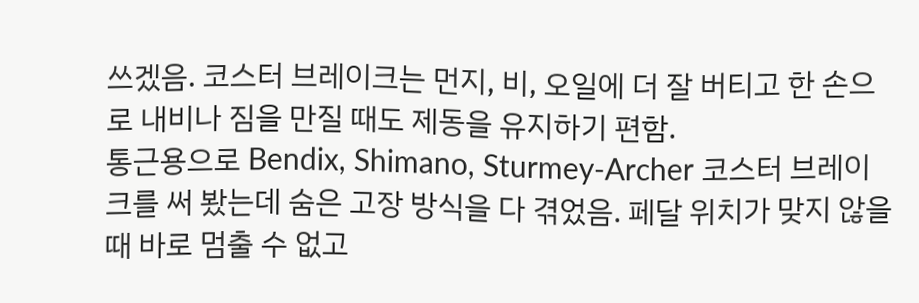쓰겠음. 코스터 브레이크는 먼지, 비, 오일에 더 잘 버티고 한 손으로 내비나 짐을 만질 때도 제동을 유지하기 편함.
통근용으로 Bendix, Shimano, Sturmey-Archer 코스터 브레이크를 써 봤는데 숨은 고장 방식을 다 겪었음. 페달 위치가 맞지 않을 때 바로 멈출 수 없고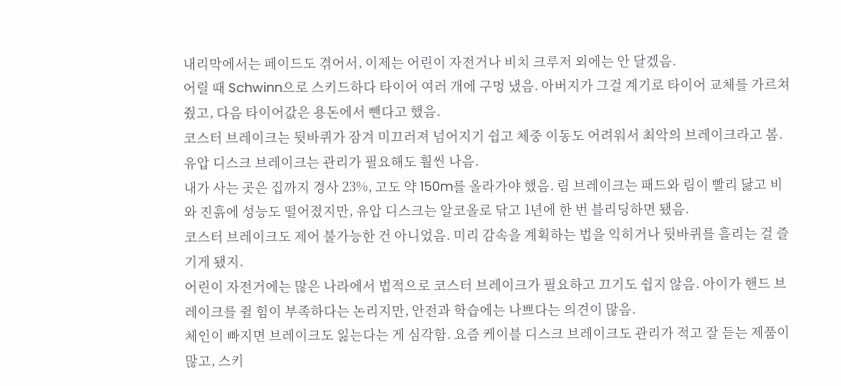내리막에서는 페이드도 겪어서, 이제는 어린이 자전거나 비치 크루저 외에는 안 달겠음.
어릴 때 Schwinn으로 스키드하다 타이어 여러 개에 구멍 냈음. 아버지가 그걸 계기로 타이어 교체를 가르쳐 줬고, 다음 타이어값은 용돈에서 뺀다고 했음.
코스터 브레이크는 뒷바퀴가 잠겨 미끄러져 넘어지기 쉽고 체중 이동도 어려워서 최악의 브레이크라고 봄. 유압 디스크 브레이크는 관리가 필요해도 훨씬 나음.
내가 사는 곳은 집까지 경사 23%, 고도 약 150m를 올라가야 했음. 림 브레이크는 패드와 림이 빨리 닳고 비와 진흙에 성능도 떨어졌지만, 유압 디스크는 알코올로 닦고 1년에 한 번 블리딩하면 됐음.
코스터 브레이크도 제어 불가능한 건 아니었음. 미리 감속을 계획하는 법을 익히거나 뒷바퀴를 흘리는 걸 즐기게 됐지.
어린이 자전거에는 많은 나라에서 법적으로 코스터 브레이크가 필요하고 끄기도 쉽지 않음. 아이가 핸드 브레이크를 쥘 힘이 부족하다는 논리지만, 안전과 학습에는 나쁘다는 의견이 많음.
체인이 빠지면 브레이크도 잃는다는 게 심각함. 요즘 케이블 디스크 브레이크도 관리가 적고 잘 듣는 제품이 많고, 스키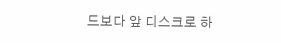드보다 앞 디스크로 하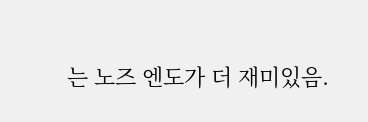는 노즈 엔도가 더 재미있음.